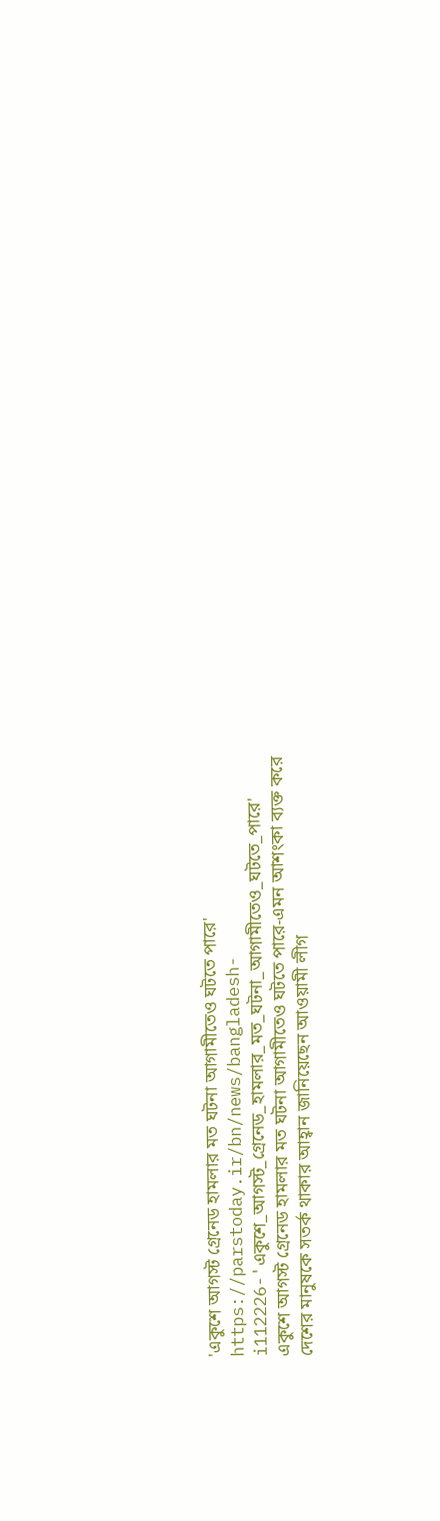'একুশে আগস্ট গ্রেনেড হামলার মত ঘটনা আগামীতেও ঘটতে পারে'
https://parstoday.ir/bn/news/bangladesh-i112226-'একুশে_আগস্ট_গ্রেনেড_হামলার_মত_ঘটনা_আগামীতেও_ঘটতে_পারে'
একুশে আগস্ট গ্রেনেড হামলার মত ঘটনা আগামীতেও ঘটতে পারে-এমন আশংকা ব্যক্ত করে দেশের মানুষকে সতর্ক থাকার আহ্বান জানিয়েছেন আওয়ামী লীগ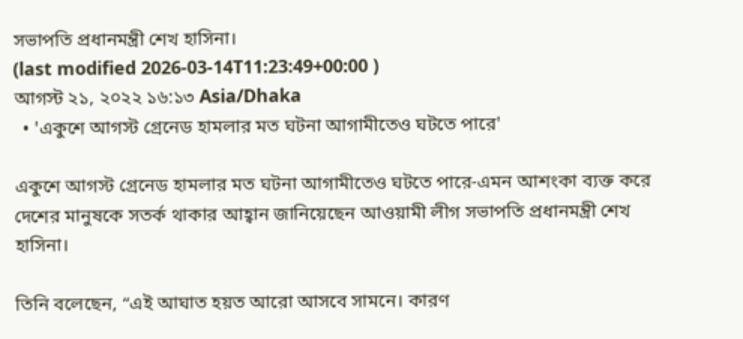সভাপতি প্রধানমন্ত্রী শেখ হাসিনা।
(last modified 2026-03-14T11:23:49+00:00 )
আগস্ট ২১, ২০২২ ১৬:১৩ Asia/Dhaka
  • 'একুশে আগস্ট গ্রেনেড হামলার মত ঘটনা আগামীতেও ঘটতে পারে'

একুশে আগস্ট গ্রেনেড হামলার মত ঘটনা আগামীতেও ঘটতে পারে-এমন আশংকা ব্যক্ত করে দেশের মানুষকে সতর্ক থাকার আহ্বান জানিয়েছেন আওয়ামী লীগ সভাপতি প্রধানমন্ত্রী শেখ হাসিনা।

তিনি বলেছেন, “এই আঘাত হয়ত আরো আসবে সামনে। কারণ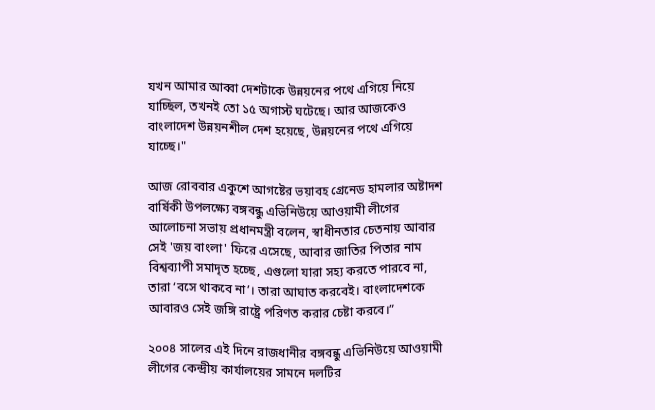যখন আমার আব্বা দেশটাকে উন্নয়নের পথে এগিয়ে নিয়ে যাচ্ছিল, তখনই তো ১৫ অগাস্ট ঘটেছে। আর আজকেও বাংলাদেশ উন্নয়নশীল দেশ হয়েছে, উন্নয়নের পথে এগিয়ে যাচ্ছে।"

আজ রোববার একুশে আগষ্টের ভয়াবহ গ্রেনেড হামলার অষ্টাদশ বার্ষিকী উপলক্ষ্যে বঙ্গবন্ধু এভিনিউয়ে আওয়ামী লীগের আলোচনা সভায় প্রধানমন্ত্রী বলেন, স্বাধীনতার চেতনায় আবার সেই 'জয় বাংলা' ফিরে এসেছে, আবার জাতির পিতার নাম বিশ্বব্যাপী সমাদৃত হচ্ছে, এগুলো যারা সহ্য করতে পারবে না, তারা ‘বসে থাকবে না’। তারা আঘাত করবেই। বাংলাদেশকে আবারও সেই জঙ্গি রাষ্ট্রে পরিণত করার চেষ্টা করবে।”

২০০৪ সালের এই দিনে রাজধানীর বঙ্গবন্ধু এভিনিউয়ে আওয়ামী লীগের কেন্দ্রীয় কার্যালয়ের সামনে দলটির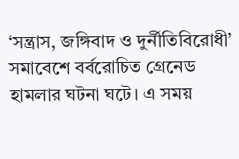‘সন্ত্রাস, জঙ্গিবাদ ও দুর্নীতিবিরোধী’ সমাবেশে বর্বরোচিত গ্রেনেড হামলার ঘটনা ঘটে। এ সময়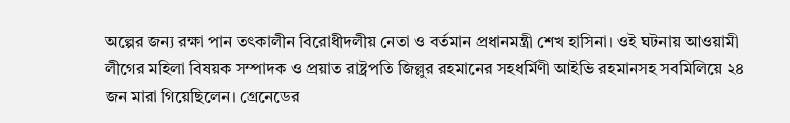অল্পের জন্য রক্ষা পান তৎকালীন বিরোধীদলীয় নেতা ও বর্তমান প্রধানমন্ত্রী শেখ হাসিনা। ওই ঘটনায় আওয়ামী লীগের মহিলা বিষয়ক সম্পাদক ও প্রয়াত রাষ্ট্রপতি জিল্লুর রহমানের সহধর্মিণী আইভি রহমানসহ সবমিলিয়ে ২৪ জন মারা গিয়েছিলেন। গ্রেনেডের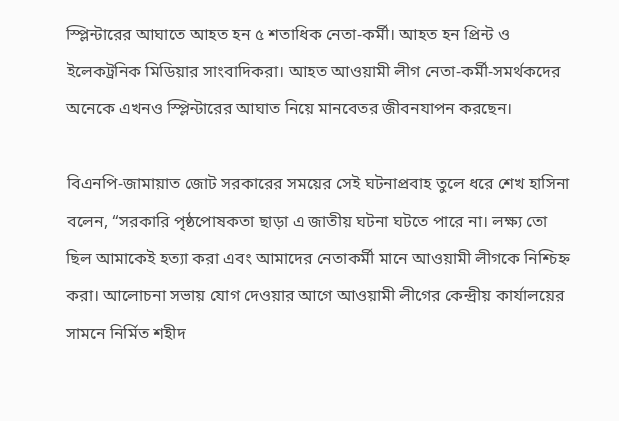স্প্লিন্টারের আঘাতে আহত হন ৫ শতাধিক নেতা-কর্মী। আহত হন প্রিন্ট ও ইলেকট্রনিক মিডিয়ার সাংবাদিকরা। আহত আওয়ামী লীগ নেতা-কর্মী-সমর্থকদের অনেকে এখনও স্প্লিন্টারের আঘাত নিয়ে মানবেতর জীবনযাপন করছেন।

বিএনপি-জামায়াত জোট সরকারের সময়ের সেই ঘটনাপ্রবাহ তুলে ধরে শেখ হাসিনা বলেন, “সরকারি পৃষ্ঠপোষকতা ছাড়া এ জাতীয় ঘটনা ঘটতে পারে না। লক্ষ্য তো ছিল আমাকেই হত্যা করা এবং আমাদের নেতাকর্মী মানে আওয়ামী লীগকে নিশ্চিহ্ন করা। আলোচনা সভায় যোগ দেওয়ার আগে আওয়ামী লীগের কেন্দ্রীয় কার্যালয়ের সামনে নির্মিত শহীদ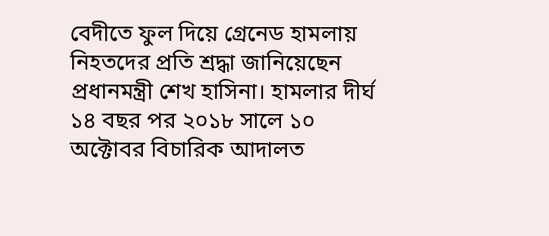বেদীতে ফুল দিয়ে গ্রেনেড হামলায় নিহতদের প্রতি শ্রদ্ধা জানিয়েছেন প্রধানমন্ত্রী শেখ হাসিনা। হামলার দীর্ঘ ১৪ বছর পর ২০১৮ সালে ১০ অক্টোবর বিচারিক আদালত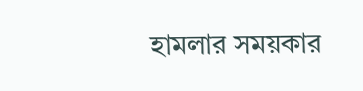হামলার সময়কার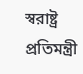স্বরাষ্ট্র প্রতিমন্ত্রী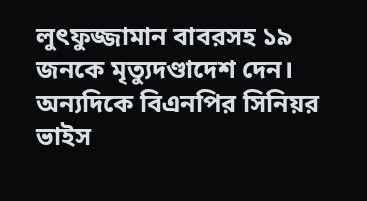লুৎফুজ্জামান বাবরসহ ১৯ জনকে মৃত্যুদণ্ডাদেশ দেন। অন্যদিকে বিএনপির সিনিয়র ভাইস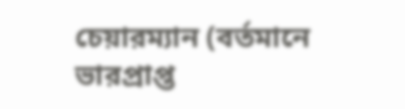চেয়ারম্যান (বর্তমানে ভারপ্রাপ্ত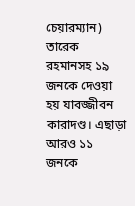চেয়ারম্যান) তারেক রহমানসহ ১৯ জনকে দেওয়া হয় যাবজ্জীবন কারাদণ্ড। এছাড়া আরও ১১ জনকে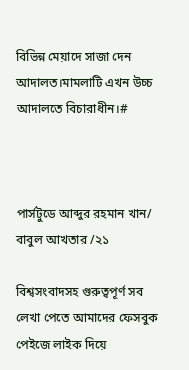বিভিন্ন মেয়াদে সাজা দেন আদালত।মামলাটি এখন উচ্চ আদালতে বিচারাধীন।#



পার্সটুডে আব্দুর রহমান খান/ বাবুল আখতার /২১

বিশ্বসংবাদসহ গুরুত্বপূর্ণ সব লেখা পেতে আমাদের ফেসবুক পেইজে লাইক দিয়ে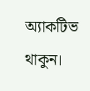অ্যাকটিভ থাকুন।